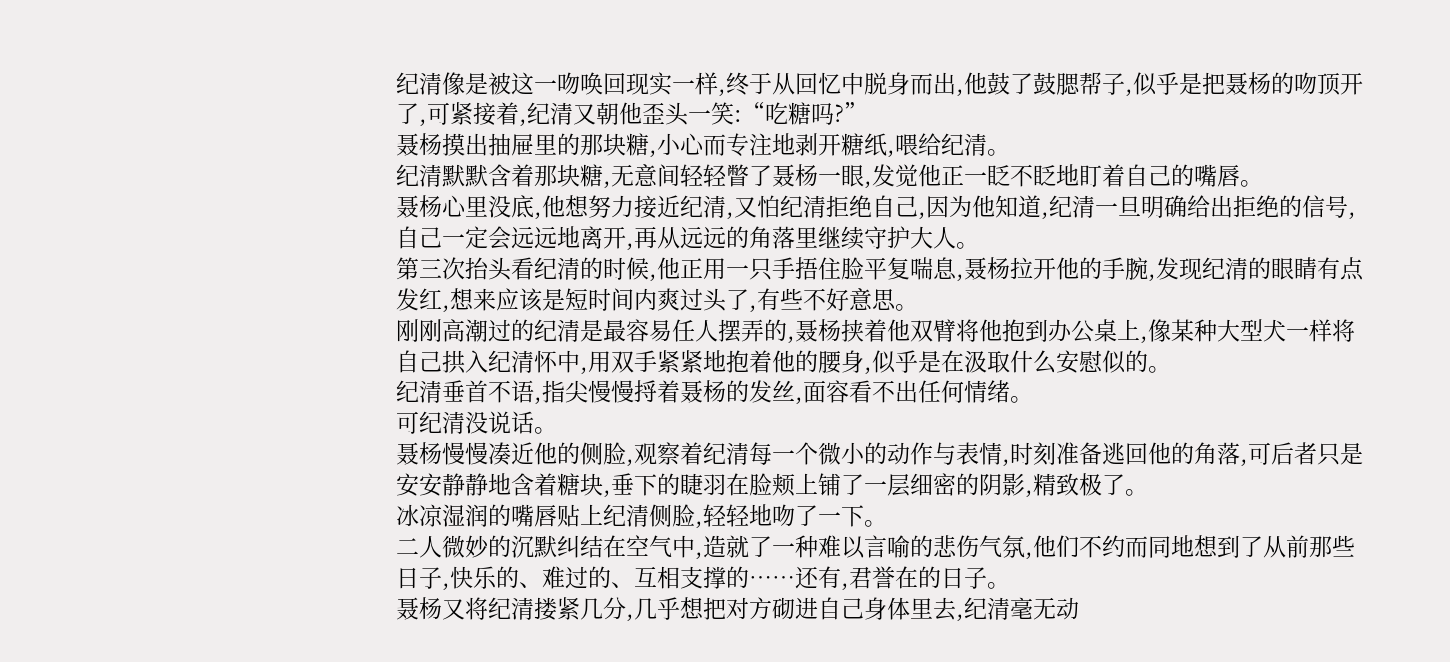纪清像是被这一吻唤回现实一样,终于从回忆中脱身而出,他鼓了鼓腮帮子,似乎是把聂杨的吻顶开了,可紧接着,纪清又朝他歪头一笑:“吃糖吗?”
聂杨摸出抽屉里的那块糖,小心而专注地剥开糖纸,喂给纪清。
纪清默默含着那块糖,无意间轻轻瞥了聂杨一眼,发觉他正一眨不眨地盯着自己的嘴唇。
聂杨心里没底,他想努力接近纪清,又怕纪清拒绝自己,因为他知道,纪清一旦明确给出拒绝的信号,自己一定会远远地离开,再从远远的角落里继续守护大人。
第三次抬头看纪清的时候,他正用一只手捂住脸平复喘息,聂杨拉开他的手腕,发现纪清的眼睛有点发红,想来应该是短时间内爽过头了,有些不好意思。
刚刚高潮过的纪清是最容易任人摆弄的,聂杨挟着他双臂将他抱到办公桌上,像某种大型犬一样将自己拱入纪清怀中,用双手紧紧地抱着他的腰身,似乎是在汲取什么安慰似的。
纪清垂首不语,指尖慢慢捋着聂杨的发丝,面容看不出任何情绪。
可纪清没说话。
聂杨慢慢凑近他的侧脸,观察着纪清每一个微小的动作与表情,时刻准备逃回他的角落,可后者只是安安静静地含着糖块,垂下的睫羽在脸颊上铺了一层细密的阴影,精致极了。
冰凉湿润的嘴唇贴上纪清侧脸,轻轻地吻了一下。
二人微妙的沉默纠结在空气中,造就了一种难以言喻的悲伤气氛,他们不约而同地想到了从前那些日子,快乐的、难过的、互相支撑的……还有,君誉在的日子。
聂杨又将纪清搂紧几分,几乎想把对方砌进自己身体里去,纪清毫无动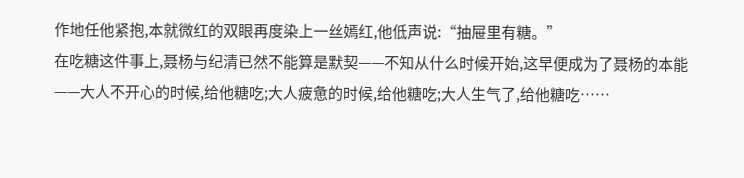作地任他紧抱,本就微红的双眼再度染上一丝嫣红,他低声说:“抽屉里有糖。”
在吃糖这件事上,聂杨与纪清已然不能算是默契——不知从什么时候开始,这早便成为了聂杨的本能——大人不开心的时候,给他糖吃;大人疲惫的时候,给他糖吃;大人生气了,给他糖吃……